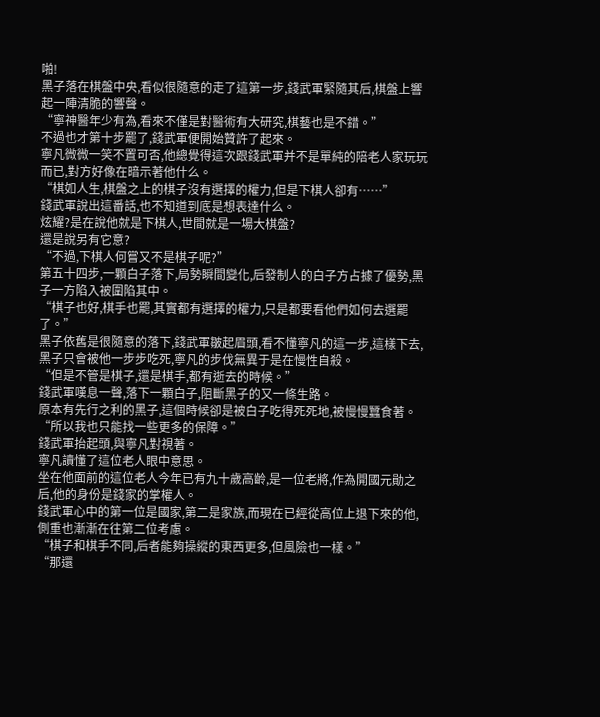啪!
黑子落在棋盤中央,看似很隨意的走了這第一步,錢武軍緊隨其后,棋盤上響起一陣清脆的響聲。
“寧神醫年少有為,看來不僅是對醫術有大研究,棋藝也是不錯。”
不過也才第十步罷了,錢武軍便開始贊許了起來。
寧凡微微一笑不置可否,他總覺得這次跟錢武軍并不是單純的陪老人家玩玩而已,對方好像在暗示著他什么。
“棋如人生,棋盤之上的棋子沒有選擇的權力,但是下棋人卻有……”
錢武軍說出這番話,也不知道到底是想表達什么。
炫耀?是在說他就是下棋人,世間就是一場大棋盤?
還是說另有它意?
“不過,下棋人何嘗又不是棋子呢?”
第五十四步,一顆白子落下,局勢瞬間變化,后發制人的白子方占據了優勢,黑子一方陷入被圍陷其中。
“棋子也好,棋手也罷,其實都有選擇的權力,只是都要看他們如何去選罷了。”
黑子依舊是很隨意的落下,錢武軍皺起眉頭,看不懂寧凡的這一步,這樣下去,黑子只會被他一步步吃死,寧凡的步伐無異于是在慢性自殺。
“但是不管是棋子,還是棋手,都有逝去的時候。”
錢武軍嘆息一聲,落下一顆白子,阻斷黑子的又一條生路。
原本有先行之利的黑子,這個時候卻是被白子吃得死死地,被慢慢蠶食著。
“所以我也只能找一些更多的保障。”
錢武軍抬起頭,與寧凡對視著。
寧凡讀懂了這位老人眼中意思。
坐在他面前的這位老人今年已有九十歲高齡,是一位老將,作為開國元勛之后,他的身份是錢家的掌權人。
錢武軍心中的第一位是國家,第二是家族,而現在已經從高位上退下來的他,側重也漸漸在往第二位考慮。
“棋子和棋手不同,后者能夠操縱的東西更多,但風險也一樣。”
“那還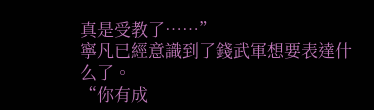真是受教了……”
寧凡已經意識到了錢武軍想要表達什么了。
“你有成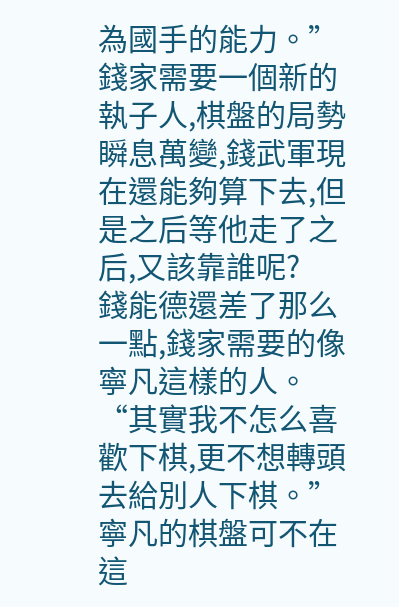為國手的能力。”
錢家需要一個新的執子人,棋盤的局勢瞬息萬變,錢武軍現在還能夠算下去,但是之后等他走了之后,又該靠誰呢?
錢能德還差了那么一點,錢家需要的像寧凡這樣的人。
“其實我不怎么喜歡下棋,更不想轉頭去給別人下棋。”
寧凡的棋盤可不在這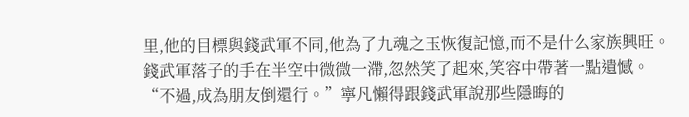里,他的目標與錢武軍不同,他為了九魂之玉恢復記憶,而不是什么家族興旺。
錢武軍落子的手在半空中微微一滯,忽然笑了起來,笑容中帶著一點遺憾。
“不過,成為朋友倒還行。”寧凡懶得跟錢武軍說那些隱晦的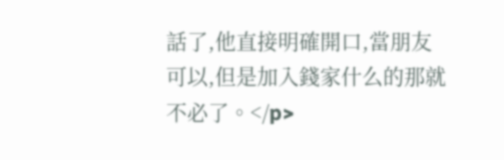話了,他直接明確開口,當朋友可以,但是加入錢家什么的那就不必了。</p>